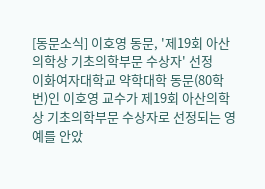[동문소식] 이호영 동문, '제19회 아산의학상 기초의학부문 수상자' 선정
이화여자대학교 약학대학 동문(80학번)인 이호영 교수가 제19회 아산의학상 기초의학부문 수상자로 선정되는 영예를 안았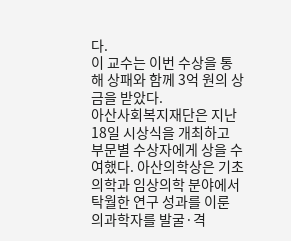다.
이 교수는 이번 수상을 통해 상패와 함께 3억 원의 상금을 받았다.
아산사회복지재단은 지난 18일 시상식을 개최하고 부문별 수상자에게 상을 수여했다. 아산의학상은 기초의학과 임상의학 분야에서 탁월한 연구 성과를 이룬 의과학자를 발굴·격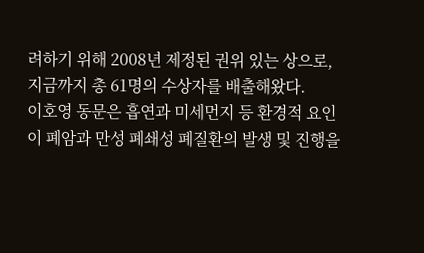려하기 위해 2008년 제정된 권위 있는 상으로, 지금까지 총 61명의 수상자를 배출해왔다.
이호영 동문은 흡연과 미세먼지 등 환경적 요인이 폐암과 만성 폐쇄성 폐질환의 발생 및 진행을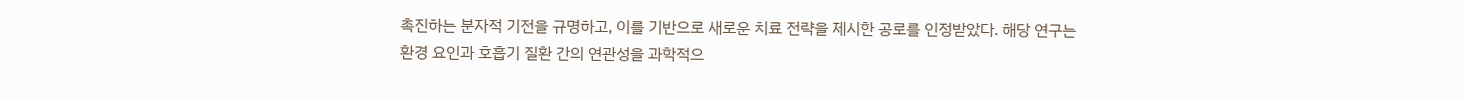촉진하는 분자적 기전을 규명하고, 이를 기반으로 새로운 치료 전략을 제시한 공로를 인정받았다. 해당 연구는 환경 요인과 호흡기 질환 간의 연관성을 과학적으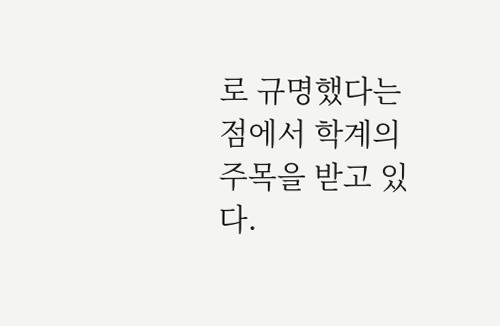로 규명했다는 점에서 학계의 주목을 받고 있다.